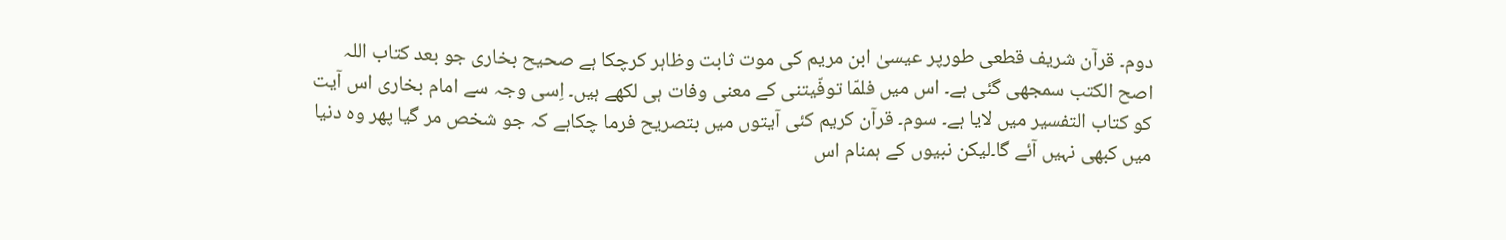دوم۔ قرآن شریف قطعی طورپر عیسیٰ ابن مریم کی موت ثابت وظاہر کرچکا ہے صحیح بخاری جو بعد کتاب اللہ اصح الکتب سمجھی گئی ہے۔ اس میں فلمّا توفّیتنی کے معنی وفات ہی لکھے ہیں۔ اِسی وجہ سے امام بخاری اس آیت کو کتاب التفسیر میں لایا ہے۔ سوم۔ قرآن کریم کئی آیتوں میں بتصریح فرما چکاہے کہ جو شخص مر گیا پھر وہ دنیا میں کبھی نہیں آئے گا۔لیکن نبیوں کے ہمنام اس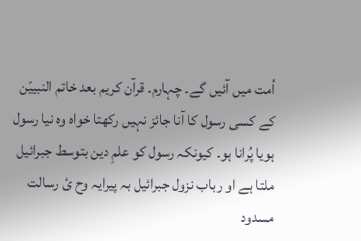اُمت میں آئیں گے۔ چہارم۔ قرآن کریم بعد خاتم النبییّن کے کسی رسول کا آنا جائز نہیں رکھتا خواہ وہ نیا رسول ہویا پُرانا ہو۔ کیونکہ رسول کو علمِ دین بتوسط جبرائیل ملتا ہے او رباب نزول جبرائیل بہ پیرایہ وح ئ رسالت مسدود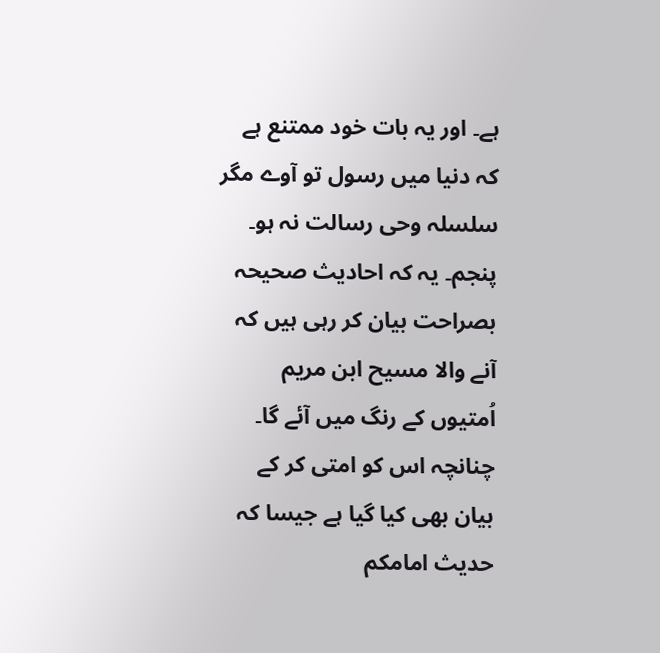ہے۔ اور یہ بات خود ممتنع ہے کہ دنیا میں رسول تو آوے مگر سلسلہ وحی رسالت نہ ہو۔ پنجم۔ یہ کہ احادیث صحیحہ بصراحت بیان کر رہی ہیں کہ آنے والا مسیح ابن مریم اُمتیوں کے رنگ میں آئے گا۔ چنانچہ اس کو امتی کر کے بیان بھی کیا گیا ہے جیسا کہ حدیث امامکم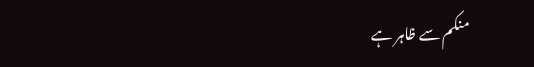منکم سے ظاہر ہے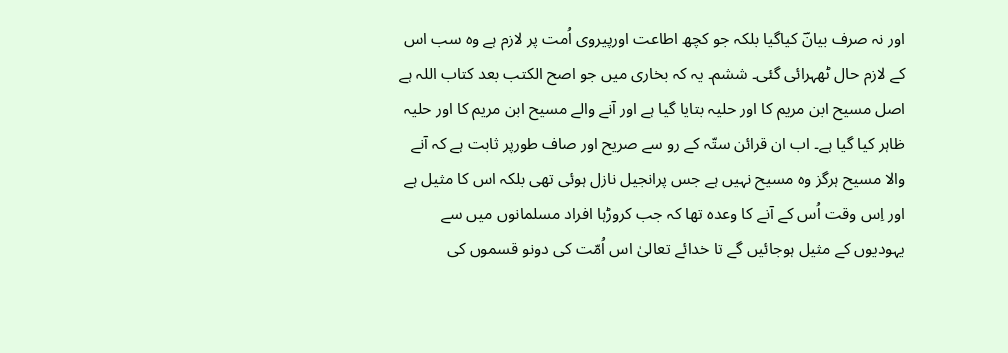اور نہ صرف بیانؔ کیاگیا بلکہ جو کچھ اطاعت اورپیروی اُمت پر لازم ہے وہ سب اس کے لازم حال ٹھہرائی گئی۔ ششم۔ یہ کہ بخاری میں جو اصح الکتب بعد کتاب اللہ ہے اصل مسیح ابن مریم کا اور حلیہ بتایا گیا ہے اور آنے والے مسیح ابن مریم کا اور حلیہ ظاہر کیا گیا ہے۔ اب ان قرائن ستّہ کے رو سے صریح اور صاف طورپر ثابت ہے کہ آنے والا مسیح ہرگز وہ مسیح نہیں ہے جس پرانجیل نازل ہوئی تھی بلکہ اس کا مثیل ہے اور اِس وقت اُس کے آنے کا وعدہ تھا کہ جب کروڑہا افراد مسلمانوں میں سے یہودیوں کے مثیل ہوجائیں گے تا خدائے تعالیٰ اس اُمّت کی دونو قسموں کی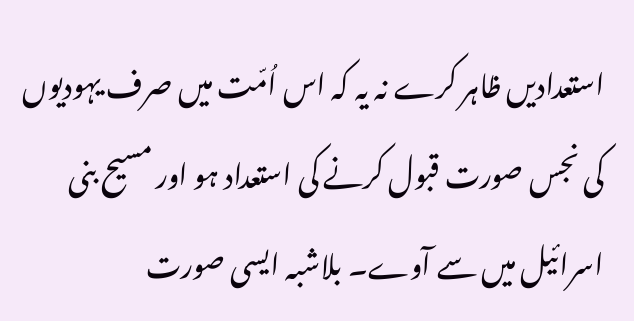استعدادیں ظاہر کرے نہ یہ کہ اس اُمّت میں صرف یہودیوں کی نجس صورت قبول کرنے کی استعداد ہو اور مسیح بنی اسرائیل میں سے آوے۔ بلاشبہ ایسی صورت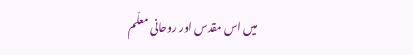میں اس مقدس اور روحانی معلّم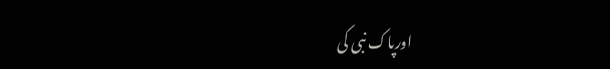اورپاک نبی کی